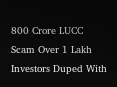800 Crore LUCC Scam Over 1 Lakh Investors Duped With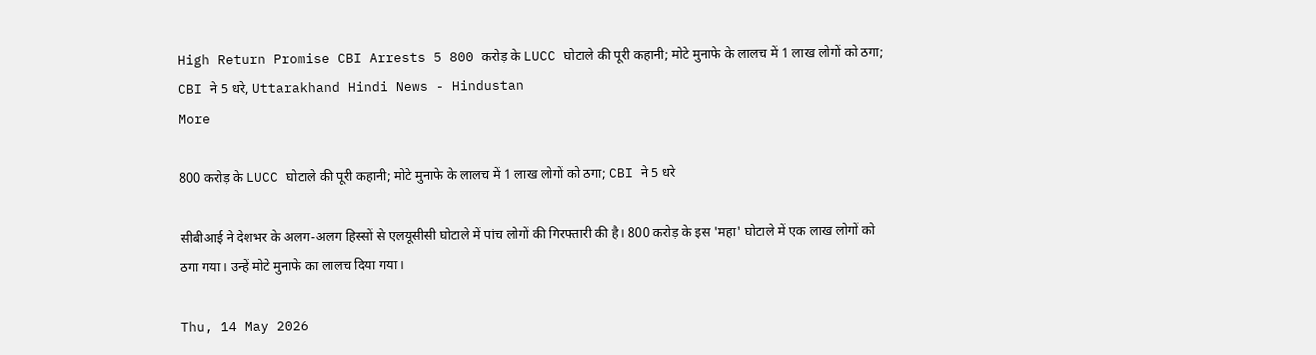High Return Promise CBI Arrests 5 800 करोड़ के LUCC घोटाले की पूरी कहानी; मोटे मुनाफे के लालच में 1 लाख लोगों को ठगा; CBI ने 5 धरे, Uttarakhand Hindi News - Hindustan
More

800 करोड़ के LUCC घोटाले की पूरी कहानी; मोटे मुनाफे के लालच में 1 लाख लोगों को ठगा; CBI ने 5 धरे

सीबीआई ने देशभर के अलग-अलग हिस्सों से एलयूसीसी घोटाले में पांच लोगों की गिरफ्तारी की है। 800 करोड़ के इस 'महा' घोटाले में एक लाख लोगों को ठगा गया। उन्हें मोटे मुनाफे का लालच दिया गया।

Thu, 14 May 2026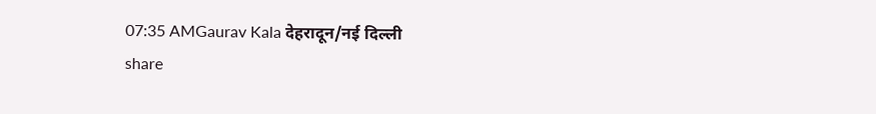07:35 AMGaurav Kala देहरादून/नई दिल्ली
share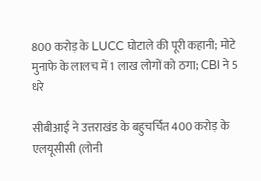800 करोड़ के LUCC घोटाले की पूरी कहानी; मोटे मुनाफे के लालच में 1 लाख लोगों को ठगा; CBI ने 5 धरे

सीबीआई ने उत्तराखंड के बहुचर्चित 400 करोड़ के एलयूसीसी (लोनी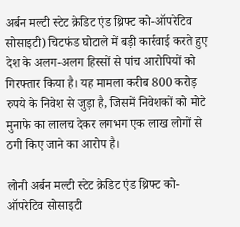अर्बन मल्टी स्टेट क्रेडिट एंड थ्रिफ्ट को-ऑपरेटिव सोसाइटी) चिटफंड घोटाले में बड़ी कार्रवाई करते हुए देश के अलग-अलग हिस्सों से पांच आरोपियों को गिरफ्तार किया है। यह मामला करीब 800 करोड़ रुपये के निवेश से जुड़ा है, जिसमें निवेशकों को मोटे मुनाफे का लालच देकर लगभग एक लाख लोगों से ठगी किए जाने का आरोप है।

लोनी अर्बन मल्टी स्टेट क्रेडिट एंड थ्रिफ्ट को-ऑपरेटिव सोसाइटी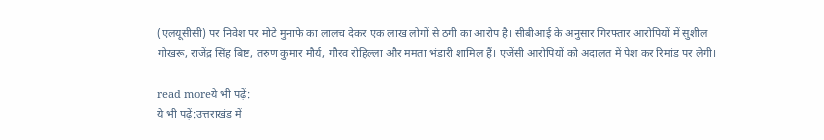(एलयूसीसी) पर निवेश पर मोटे मुनाफे का लालच देकर एक लाख लोगों से ठगी का आरोप है। सीबीआई के अनुसार गिरफ्तार आरोपियों में सुशील गोखरू, राजेंद्र सिंह बिष्ट, तरुण कुमार मौर्य, गौरव रोहिल्ला और ममता भंडारी शामिल हैं। एजेंसी आरोपियों को अदालत में पेश कर रिमांड पर लेगी।

read moreये भी पढ़ें:
ये भी पढ़ें:उत्तराखंड में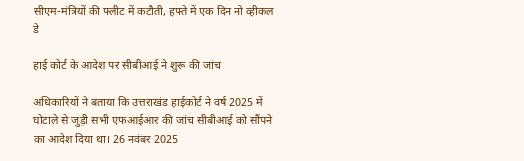सीएम-मंत्रियों की फ्लीट में कटौती, हफ्ते में एक दिन नो व्हीकल डे

हाई कोर्ट के आदेश पर सीबीआई ने शुरू की जांच

अधिकारियों ने बताया कि उत्तराखंड हाईकोर्ट ने वर्ष 2025 में घोटाले से जुड़ी सभी एफआईआर की जांच सीबीआई को सौंपने का आदेश दिया था। 26 नवंबर 2025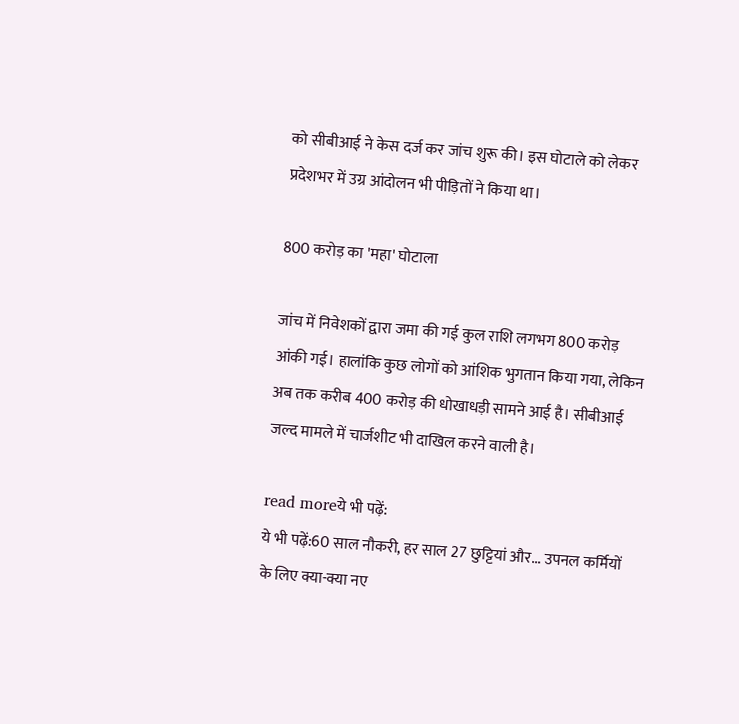को सीबीआई ने केस दर्ज कर जांच शुरू की। इस घोटाले को लेकर प्रदेशभर में उग्र आंदोलन भी पीड़ितों ने किया था।

800 करोड़ का 'महा' घोटाला

जांच में निवेशकों द्वारा जमा की गई कुल राशि लगभग 800 करोड़ आंकी गई। हालांकि कुछ लोगों को आंशिक भुगतान किया गया, लेकिन अब तक करीब 400 करोड़ की धोखाधड़ी सामने आई है। सीबीआई जल्द मामले में चार्जशीट भी दाखिल करने वाली है।

read moreये भी पढ़ें:
ये भी पढ़ें:60 साल नौकरी, हर साल 27 छुट्टियां और... उपनल कर्मियों के लिए क्या-क्या नए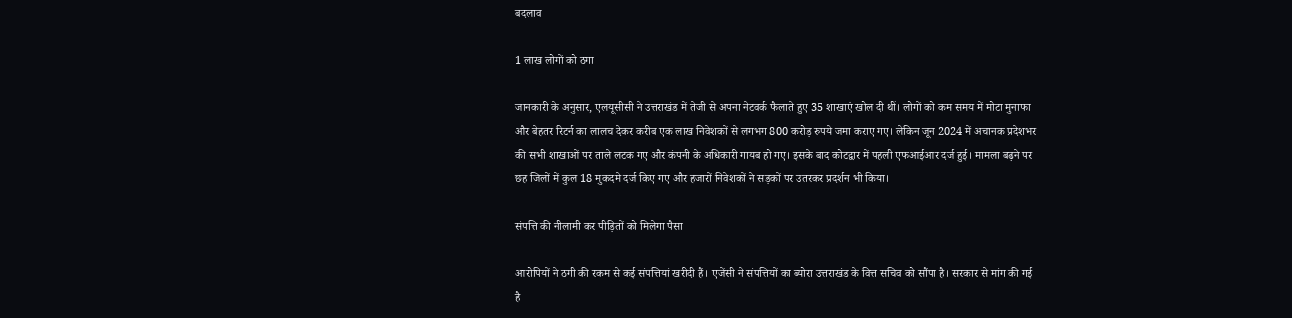बदलाव

1 लाख लोगों को ठगा

जानकारी के अनुसार, एलयूसीसी ने उत्तराखंड में तेजी से अपना नेटवर्क फैलाते हुए 35 शाखाएं खोल दी थीं। लोगों को कम समय में मोटा मुनाफा और बेहतर रिटर्न का लालच देकर करीब एक लाख निवेशकों से लगभग 800 करोड़ रुपये जमा कराए गए। लेकिन जून 2024 में अचानक प्रदेशभर की सभी शाखाओं पर ताले लटक गए और कंपनी के अधिकारी गायब हो गए। इसके बाद कोटद्वार में पहली एफआईआर दर्ज हुई। मामला बढ़ने पर छह जिलों में कुल 18 मुकदमे दर्ज किए गए और हजारों निवेशकों ने सड़कों पर उतरकर प्रदर्शन भी किया।

संपत्ति की नीलामी कर पीड़ितों को मिलेगा पैसा

आरोपियों ने ठगी की रकम से कई संपत्तियां खरीदी हैं। एजेंसी ने संपत्तियों का ब्योरा उत्तराखंड के वित्त सचिव को सौंपा है। सरकार से मांग की गई है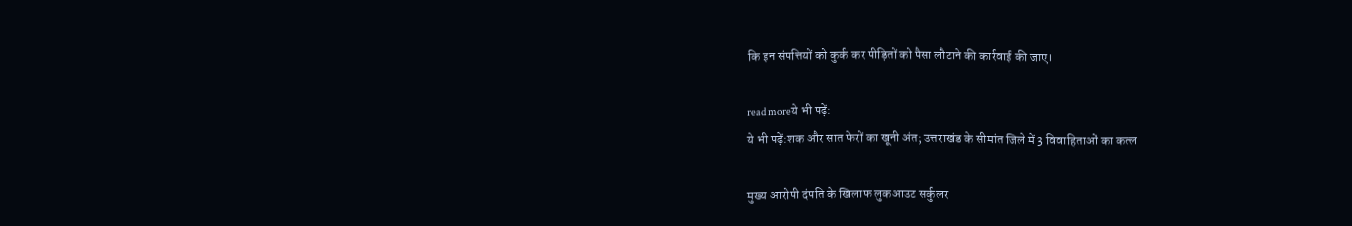कि इन संपत्तियों को कुर्क कर पीड़ितों को पैसा लौटाने की कार्रवाई की जाए।

read moreये भी पढ़ें:
ये भी पढ़ें:शक और सात फेरों का खूनी अंत; उत्तराखंड के सीमांत जिले में 3 विवाहिताओं का कत्ल

मुख्य आरोपी दंपति के खिलाफ लुकआउट सर्कुलर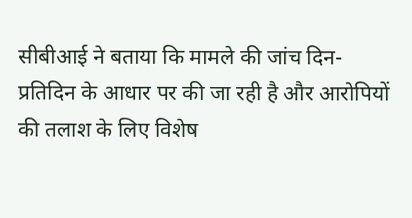सीबीआई ने बताया कि मामले की जांच दिन-प्रतिदिन के आधार पर की जा रही है और आरोपियों की तलाश के लिए विशेष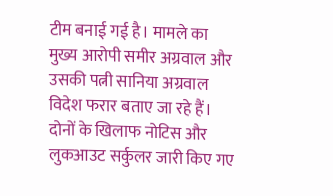टीम बनाई गई है। मामले का मुख्य आरोपी समीर अग्रवाल और उसकी पत्नी सानिया अग्रवाल विदेश फरार बताए जा रहे हैं। दोनों के खिलाफ नोटिस और लुकआउट सर्कुलर जारी किए गए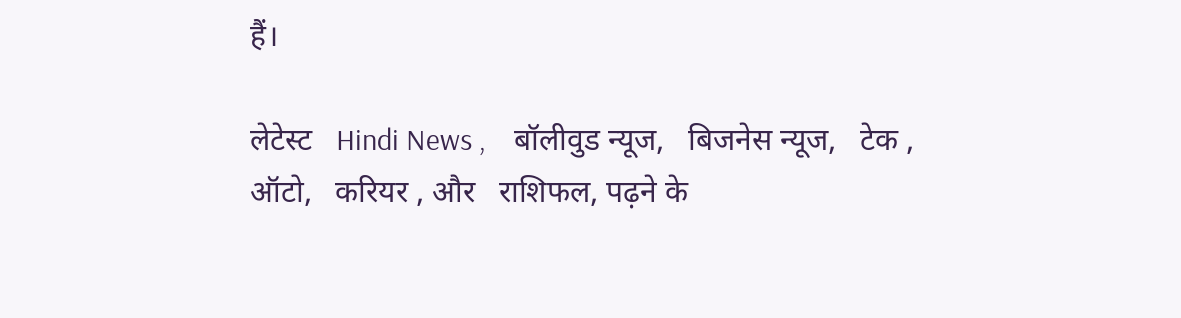हैं।

लेटेस्ट   Hindi News ,    बॉलीवुड न्यूज,   बिजनेस न्यूज,   टेक ,   ऑटो,   करियर , और   राशिफल, पढ़ने के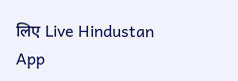लिए Live Hindustan App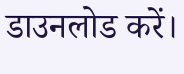डाउनलोड करें।